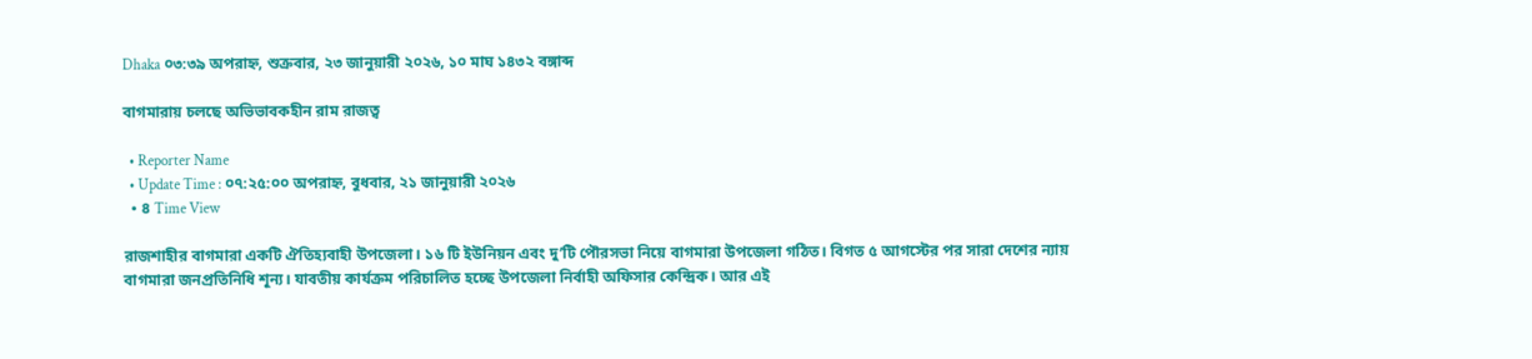Dhaka ০৩:৩৯ অপরাহ্ন, শুক্রবার, ২৩ জানুয়ারী ২০২৬, ১০ মাঘ ১৪৩২ বঙ্গাব্দ

বাগমারায় চলছে অভিভাবকহীন রাম রাজত্ব

  • Reporter Name
  • Update Time : ০৭:২৫:০০ অপরাহ্ন, বুধবার, ২১ জানুয়ারী ২০২৬
  • ৪ Time View

রাজশাহীর বাগমারা একটি ঐতিহ্যবাহী উপজেলা। ১৬ টি ইউনিয়ন এবং দু’টি পৌরসভা নিয়ে বাগমারা উপজেলা গঠিত। বিগত ৫ আগস্টের পর সারা দেশের ন্যায় বাগমারা জনপ্রতিনিধি শূন্য। যাবতীয় কার্যক্রম পরিচালিত হচ্ছে উপজেলা নির্বাহী অফিসার কেন্দ্রিক। আর এই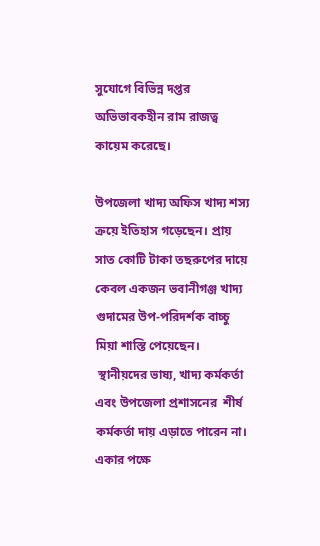সুযোগে বিভিন্ন দপ্তর অভিভাবকহীন রাম রাজত্ব কায়েম করেছে।

উপজেলা খাদ্য অফিস খাদ্য শস্য ক্রয়ে ইতিহাস গড়েছেন। প্রায় সাত কোটি টাকা তছরুপের দায়ে কেবল একজন ভবানীগঞ্জ খাদ্য গুদামের উপ-পরিদর্শক বাচ্চু মিয়া শাস্তি পেয়েছেন।
 স্থানীয়দের ভাষ্য, খাদ্য কর্মকর্তা এবং উপজেলা প্রশাসনের  শীর্ষ কর্মকর্তা দায় এড়াতে পারেন না। একার পক্ষে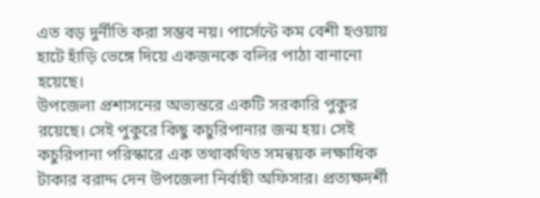এত বড় দুর্নীতি করা সম্ভব নয়। পার্সেন্টে কম বেশী হওয়ায় হাটে হাঁড়ি ভেঙ্গে দিয়ে একজনকে বলির পাঠা বানানো হয়েছে।
উপজেলা প্রশাসনের অভ্যন্তরে একটি সরকারি পুকুর রয়েছে। সেই পুকুরে কিছু কচুরিপানার জন্ম হয়। সেই কচুরিপানা পরিস্কারে এক তথাকথিত সমন্বয়ক লক্ষাধিক টাকার বরাদ্দ দেন উপজেলা নির্বাহী অফিসার। প্রত্যক্ষদর্শী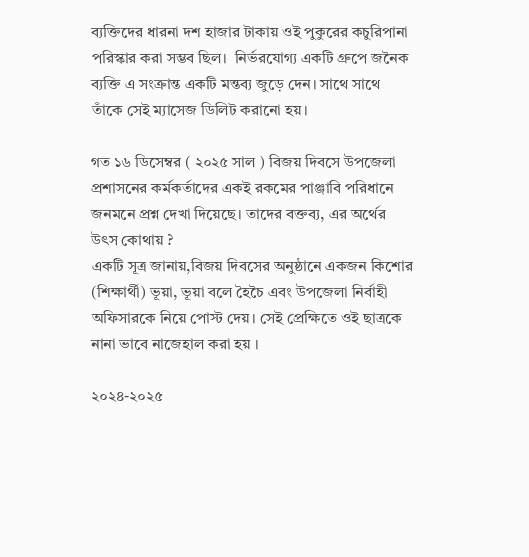ব্যক্তিদের ধারনা দশ হাজার টাকায় ওই পুকুরের কচুরিপানা পরিস্কার করা সম্ভব ছিল।  নির্ভরযোগ্য একটি গ্রুপে জনৈক ব্যক্তি এ সংক্রান্ত একটি মন্তব্য জুড়ে দেন। সাথে সাথে তাঁকে সেই ম্যাসেজ ডিলিট করানো হয়।

গত ১৬ ডিসেম্বর ( ২০২৫ সাল ) বিজয় দিবসে উপজেলা প্রশাসনের কর্মকর্তাদের একই রকমের পাঞ্জাবি পরিধানে জনমনে প্রশ্ন দেখা দিয়েছে। তাদের বক্তব্য, এর অর্থের উৎস কোথায় ?
একটি সূত্র জানায়,বিজয় দিবসের অনুষ্ঠানে একজন কিশোর (শিক্ষার্থী) ভূয়া, ভূয়া বলে হৈচৈ এবং উপজেলা নির্বাহী অফিসারকে নিয়ে পোস্ট দেয়। সেই প্রেক্ষিতে ওই ছাত্রকে নানা ভাবে নাজেহাল করা হয় ।

২০২৪-২০২৫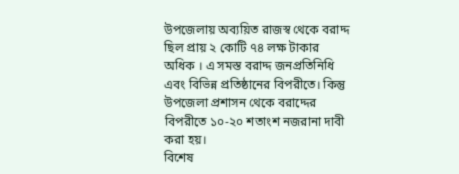উপজেলায় অব্যয়িত রাজস্ব থেকে বরাদ্দ ছিল প্রায় ২ কোটি ৭৪ লক্ষ টাকার অধিক । এ সমস্ত বরাদ্দ জনপ্রতিনিধি এবং বিভিন্ন প্রতিষ্ঠানের বিপরীতে। কিন্তু উপজেলা প্রশাসন থেকে বরাদ্দের বিপরীতে ১০-২০ শতাংশ নজরানা দাবী করা হয়।
বিশেষ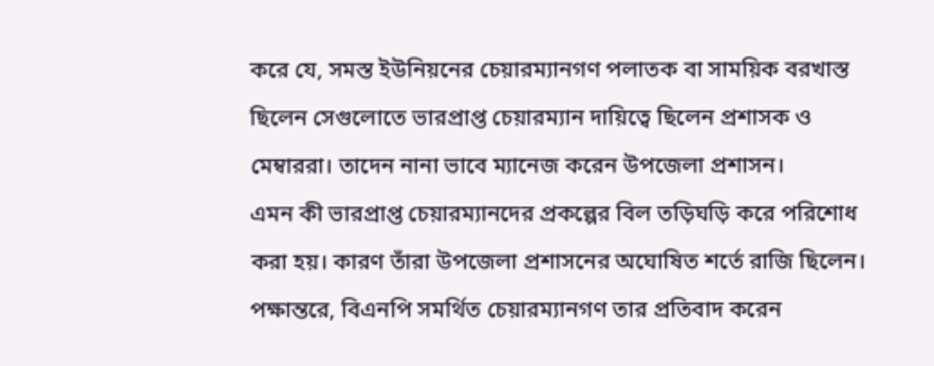করে যে, সমস্ত ইউনিয়নের চেয়ারম্যানগণ পলাতক বা সাময়িক বরখাস্ত ছিলেন সেগুলোতে ভারপ্রাপ্ত চেয়ারম্যান দায়িত্বে ছিলেন প্রশাসক ও মেম্বাররা। তাদেন নানা ভাবে ম্যানেজ করেন উপজেলা প্রশাসন।
এমন কী ভারপ্রাপ্ত চেয়ারম্যানদের প্রকল্পের বিল তড়িঘড়ি করে পরিশোধ করা হয়। কারণ তাঁরা উপজেলা প্রশাসনের অঘোষিত শর্তে রাজি ছিলেন।
পক্ষান্তরে, বিএনপি সমর্থিত চেয়ারম্যানগণ তার প্রতিবাদ করেন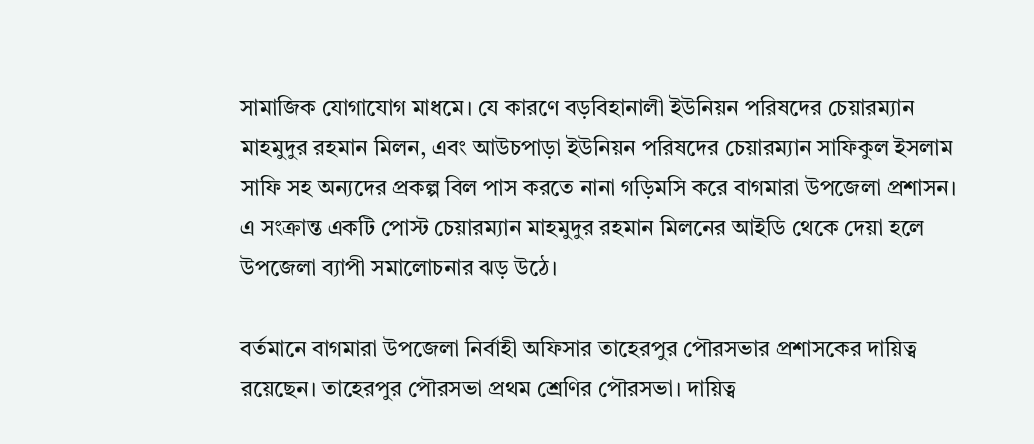সামাজিক যোগাযোগ মাধমে। যে কারণে বড়বিহানালী ইউনিয়ন পরিষদের চেয়ারম্যান মাহমুদুর রহমান মিলন, এবং আউচপাড়া ইউনিয়ন পরিষদের চেয়ারম্যান সাফিকুল ইসলাম সাফি সহ অন্যদের প্রকল্প বিল পাস করতে নানা গড়িমসি করে বাগমারা উপজেলা প্রশাসন। এ সংক্রান্ত একটি পোস্ট চেয়ারম্যান মাহমুদুর রহমান মিলনের আইডি থেকে দেয়া হলে উপজেলা ব্যাপী সমালোচনার ঝড় উঠে।

বর্তমানে বাগমারা উপজেলা নির্বাহী অফিসার তাহেরপুর পৌরসভার প্রশাসকের দায়িত্ব রয়েছেন। তাহেরপুর পৌরসভা প্রথম শ্রেণির পৌরসভা। দায়িত্ব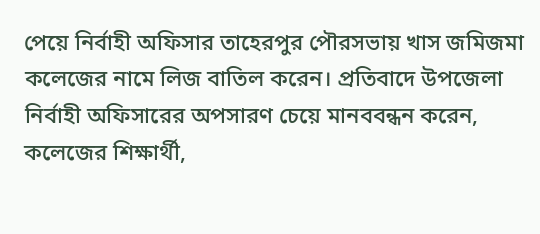পেয়ে নির্বাহী অফিসার তাহেরপুর পৌরসভায় খাস জমিজমা কলেজের নামে লিজ বাতিল করেন। প্রতিবাদে উপজেলা নির্বাহী অফিসারের অপসারণ চেয়ে মানববন্ধন করেন, কলেজের শিক্ষার্থী,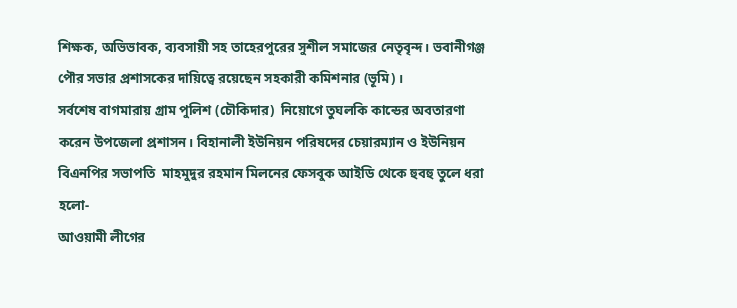শিক্ষক, অভিভাবক, ব্যবসায়ী সহ তাহেরপুরের সুশীল সমাজের নেতৃবৃন্দ। ভবানীগঞ্জ পৌর সভার প্রশাসকের দায়িত্বে রয়েছেন সহকারী কমিশনার (ভূমি) ।
সর্বশেষ বাগমারায় গ্রাম পুলিশ (চৌকিদার)  নিয়োগে তুঘলকি কান্ডের অবতারণা করেন উপজেলা প্রশাসন। বিহানালী ইউনিয়ন পরিষদের চেয়ারম্যান ও ইউনিয়ন বিএনপির সভাপতি  মাহমুদুর রহমান মিলনের ফেসবুক আইডি থেকে হুবহু তুলে ধরা হলো-
আওয়ামী লীগের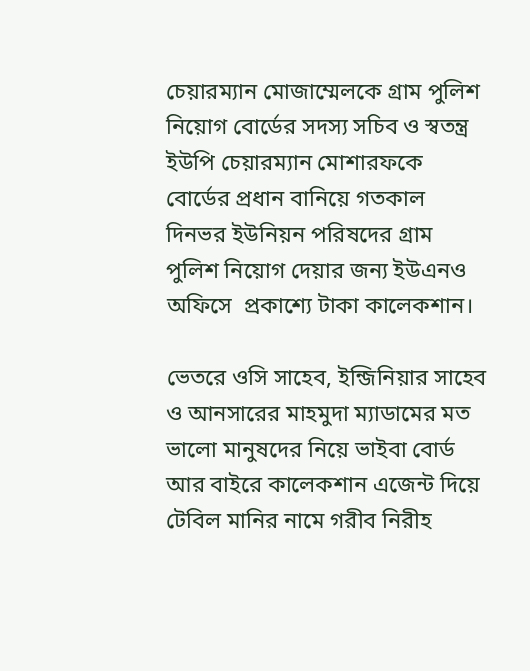চেয়ারম্যান মোজাম্মেলকে গ্রাম পুলিশ নিয়োগ বোর্ডের সদস্য সচিব ও স্বতন্ত্র ইউপি চেয়ারম্যান মোশারফকে বোর্ডের প্রধান বানিয়ে গতকাল দিনভর ইউনিয়ন পরিষদের গ্রাম পুলিশ নিয়োগ দেয়ার জন্য ইউএনও অফিসে  প্রকাশ্যে টাকা কালেকশান।

ভেতরে ওসি সাহেব, ইন্জিনিয়ার সাহেব ও আনসারের মাহমুদা ম্যাডামের মত ভালো মানুষদের নিয়ে ভাইবা বোর্ড আর বাইরে কালেকশান এজেন্ট দিয়ে টেবিল মানির নামে গরীব নিরীহ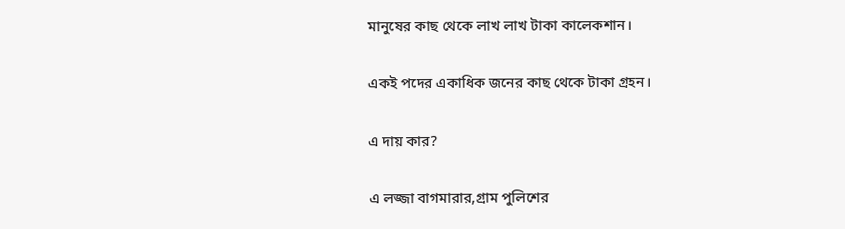মানুষের কাছ থেকে লাখ লাখ টাকা কালেকশান।

একই পদের একাধিক জনের কাছ থেকে টাকা গ্রহন।

এ দায় কার?

এ লজ্জা বাগমারার,গ্রাম পুলিশের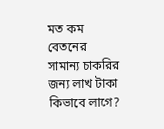মত কম বেতনের সামান্য চাকরির জন্য লাখ টাকা কিভাবে লাগে?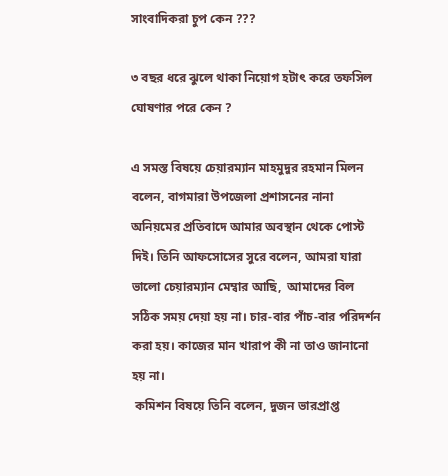সাংবাদিকরা চুপ কেন ???

৩ বছর ধরে ঝুলে থাকা নিয়োগ হটাৎ করে তফসিল ঘোষণার পরে কেন ?

এ সমস্ত বিষয়ে চেয়ারম্যান মাহমুদুর রহমান মিলন বলেন, বাগমারা উপজেলা প্রশাসনের নানা অনিয়মের প্রতিবাদে আমার অবস্থান থেকে পোস্ট দিই। তিনি আফসোসের সুরে বলেন, আমরা যারা ভালো চেয়ারম্যান মেম্বার আছি,  আমাদের বিল সঠিক সময় দেয়া হয় না। চার-বার পাঁচ-বার পরিদর্শন করা হয়। কাজের মান খারাপ কী না তাও জানানো হয় না।
 কমিশন বিষয়ে তিনি বলেন, দুজন ভারপ্রাপ্ত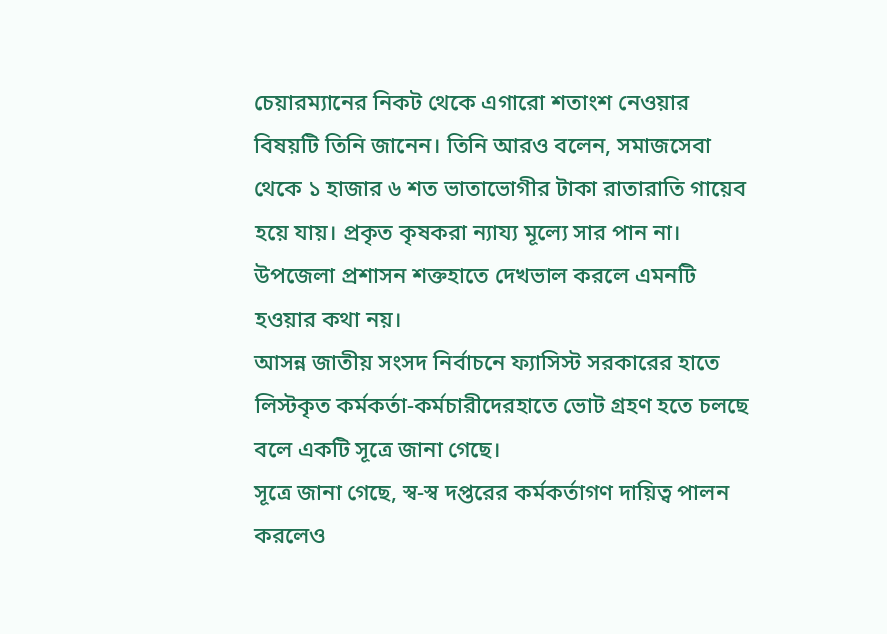চেয়ারম্যানের নিকট থেকে এগারো শতাংশ নেওয়ার বিষয়টি তিনি জানেন। তিনি আরও বলেন, সমাজসেবা থেকে ১ হাজার ৬ শত ভাতাভোগীর টাকা রাতারাতি গায়েব  হয়ে যায়। প্রকৃত কৃষকরা ন্যায্য মূল্যে সার পান না। উপজেলা প্রশাসন শক্তহাতে দেখভাল করলে এমনটি হওয়ার কথা নয়।
আসন্ন জাতীয় সংসদ নির্বাচনে ফ্যাসিস্ট সরকারের হাতে লিস্টকৃত কর্মকর্তা-কর্মচারীদেরহাতে ভোট গ্রহণ হতে চলছে বলে একটি সূত্রে জানা গেছে।
সূত্রে জানা গেছে, স্ব-স্ব দপ্তরের কর্মকর্তাগণ দায়িত্ব পালন করলেও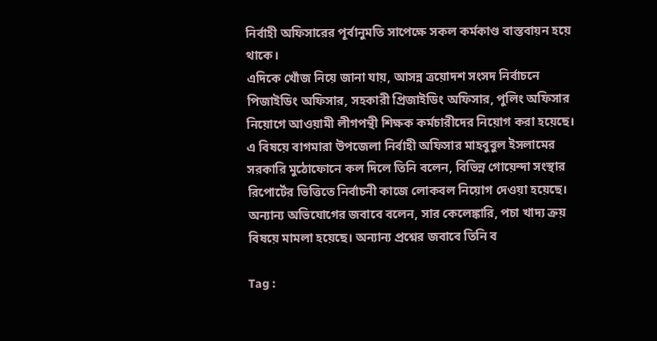নির্বাহী অফিসারের পূর্বানুমতি সাপেক্ষে সকল কর্মকাণ্ড বাস্তবায়ন হয়ে থাকে।
এদিকে খোঁজ নিয়ে জানা যায়, আসন্ন ত্রয়োদশ সংসদ নির্বাচনে পিজাইডিং অফিসার, সহকারী প্রিজাইডিং অফিসার, পুলিং অফিসার নিয়োগে আওয়ামী লীগপন্থী শিক্ষক কর্মচারীদের নিয়োগ করা হয়েছে।
এ বিষয়ে বাগমারা উপজেলা নির্বাহী অফিসার মাহবুবুল ইসলামের সরকারি মুঠোফোনে কল দিলে তিনি বলেন, বিভিন্ন গোয়েন্দা সংস্থার রিপোর্টের ভিত্তিতে নির্বাচনী কাজে লোকবল নিয়োগ দেওয়া হয়েছে।
অন্যান্য অভিযোগের জবাবে বলেন, সার কেলেঙ্কারি, পচা খাদ্য ক্রয় বিষয়ে মামলা হয়েছে। অন্যান্য প্রশ্নের জবাবে তিনি ব

Tag :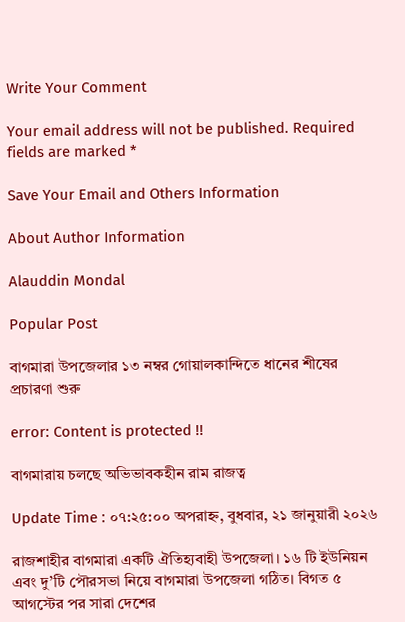Write Your Comment

Your email address will not be published. Required fields are marked *

Save Your Email and Others Information

About Author Information

Alauddin Mondal

Popular Post

বাগমারা উপজেলার ১৩ নম্বর গোয়ালকান্দিতে ধানের শীষের প্রচারণা শুরু

error: Content is protected !!

বাগমারায় চলছে অভিভাবকহীন রাম রাজত্ব

Update Time : ০৭:২৫:০০ অপরাহ্ন, বুধবার, ২১ জানুয়ারী ২০২৬

রাজশাহীর বাগমারা একটি ঐতিহ্যবাহী উপজেলা। ১৬ টি ইউনিয়ন এবং দু’টি পৌরসভা নিয়ে বাগমারা উপজেলা গঠিত। বিগত ৫ আগস্টের পর সারা দেশের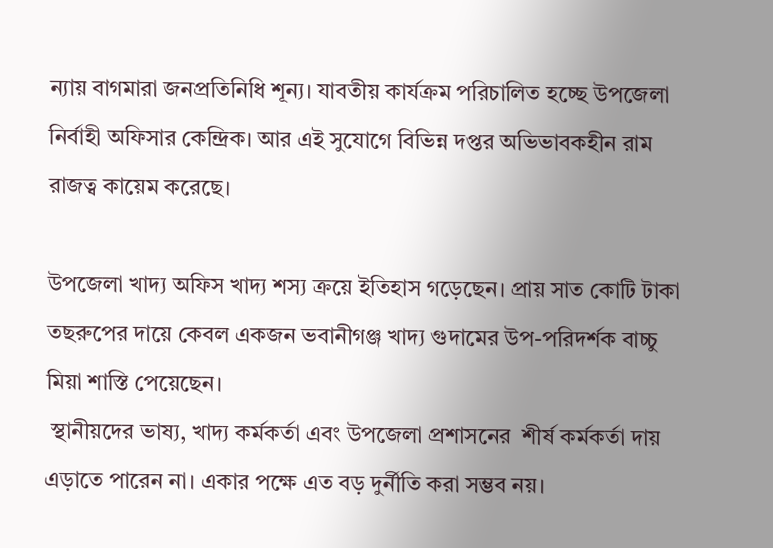ন্যায় বাগমারা জনপ্রতিনিধি শূন্য। যাবতীয় কার্যক্রম পরিচালিত হচ্ছে উপজেলা নির্বাহী অফিসার কেন্দ্রিক। আর এই সুযোগে বিভিন্ন দপ্তর অভিভাবকহীন রাম রাজত্ব কায়েম করেছে।

উপজেলা খাদ্য অফিস খাদ্য শস্য ক্রয়ে ইতিহাস গড়েছেন। প্রায় সাত কোটি টাকা তছরুপের দায়ে কেবল একজন ভবানীগঞ্জ খাদ্য গুদামের উপ-পরিদর্শক বাচ্চু মিয়া শাস্তি পেয়েছেন।
 স্থানীয়দের ভাষ্য, খাদ্য কর্মকর্তা এবং উপজেলা প্রশাসনের  শীর্ষ কর্মকর্তা দায় এড়াতে পারেন না। একার পক্ষে এত বড় দুর্নীতি করা সম্ভব নয়।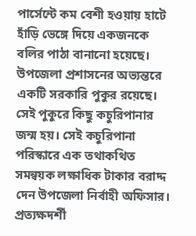পার্সেন্টে কম বেশী হওয়ায় হাটে হাঁড়ি ভেঙ্গে দিয়ে একজনকে বলির পাঠা বানানো হয়েছে।
উপজেলা প্রশাসনের অভ্যন্তরে একটি সরকারি পুকুর রয়েছে। সেই পুকুরে কিছু কচুরিপানার জন্ম হয়। সেই কচুরিপানা পরিস্কারে এক তথাকথিত সমন্বয়ক লক্ষাধিক টাকার বরাদ্দ দেন উপজেলা নির্বাহী অফিসার। প্রত্যক্ষদর্শী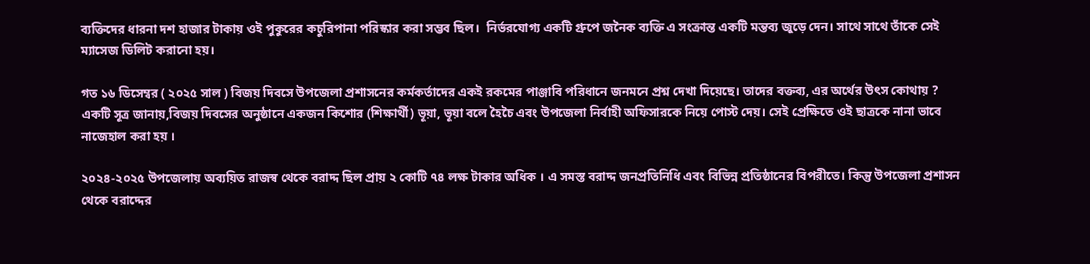ব্যক্তিদের ধারনা দশ হাজার টাকায় ওই পুকুরের কচুরিপানা পরিস্কার করা সম্ভব ছিল।  নির্ভরযোগ্য একটি গ্রুপে জনৈক ব্যক্তি এ সংক্রান্ত একটি মন্তব্য জুড়ে দেন। সাথে সাথে তাঁকে সেই ম্যাসেজ ডিলিট করানো হয়।

গত ১৬ ডিসেম্বর ( ২০২৫ সাল ) বিজয় দিবসে উপজেলা প্রশাসনের কর্মকর্তাদের একই রকমের পাঞ্জাবি পরিধানে জনমনে প্রশ্ন দেখা দিয়েছে। তাদের বক্তব্য, এর অর্থের উৎস কোথায় ?
একটি সূত্র জানায়,বিজয় দিবসের অনুষ্ঠানে একজন কিশোর (শিক্ষার্থী) ভূয়া, ভূয়া বলে হৈচৈ এবং উপজেলা নির্বাহী অফিসারকে নিয়ে পোস্ট দেয়। সেই প্রেক্ষিতে ওই ছাত্রকে নানা ভাবে নাজেহাল করা হয় ।

২০২৪-২০২৫ উপজেলায় অব্যয়িত রাজস্ব থেকে বরাদ্দ ছিল প্রায় ২ কোটি ৭৪ লক্ষ টাকার অধিক । এ সমস্ত বরাদ্দ জনপ্রতিনিধি এবং বিভিন্ন প্রতিষ্ঠানের বিপরীতে। কিন্তু উপজেলা প্রশাসন থেকে বরাদ্দের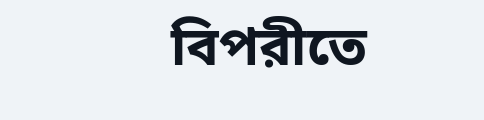বিপরীতে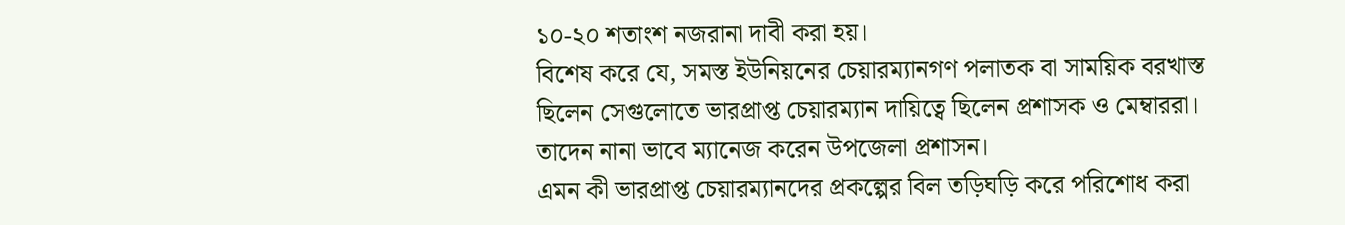১০-২০ শতাংশ নজরানা দাবী করা হয়।
বিশেষ করে যে, সমস্ত ইউনিয়নের চেয়ারম্যানগণ পলাতক বা সাময়িক বরখাস্ত ছিলেন সেগুলোতে ভারপ্রাপ্ত চেয়ারম্যান দায়িত্বে ছিলেন প্রশাসক ও মেম্বাররা। তাদেন নানা ভাবে ম্যানেজ করেন উপজেলা প্রশাসন।
এমন কী ভারপ্রাপ্ত চেয়ারম্যানদের প্রকল্পের বিল তড়িঘড়ি করে পরিশোধ করা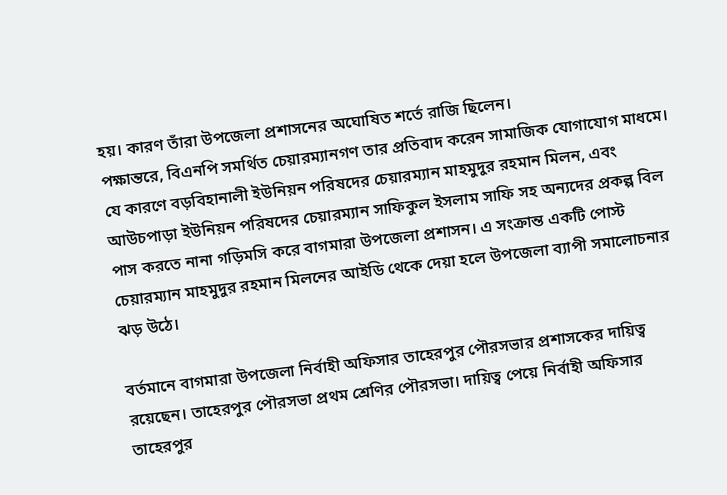হয়। কারণ তাঁরা উপজেলা প্রশাসনের অঘোষিত শর্তে রাজি ছিলেন।
পক্ষান্তরে, বিএনপি সমর্থিত চেয়ারম্যানগণ তার প্রতিবাদ করেন সামাজিক যোগাযোগ মাধমে। যে কারণে বড়বিহানালী ইউনিয়ন পরিষদের চেয়ারম্যান মাহমুদুর রহমান মিলন, এবং আউচপাড়া ইউনিয়ন পরিষদের চেয়ারম্যান সাফিকুল ইসলাম সাফি সহ অন্যদের প্রকল্প বিল পাস করতে নানা গড়িমসি করে বাগমারা উপজেলা প্রশাসন। এ সংক্রান্ত একটি পোস্ট চেয়ারম্যান মাহমুদুর রহমান মিলনের আইডি থেকে দেয়া হলে উপজেলা ব্যাপী সমালোচনার ঝড় উঠে।

বর্তমানে বাগমারা উপজেলা নির্বাহী অফিসার তাহেরপুর পৌরসভার প্রশাসকের দায়িত্ব রয়েছেন। তাহেরপুর পৌরসভা প্রথম শ্রেণির পৌরসভা। দায়িত্ব পেয়ে নির্বাহী অফিসার তাহেরপুর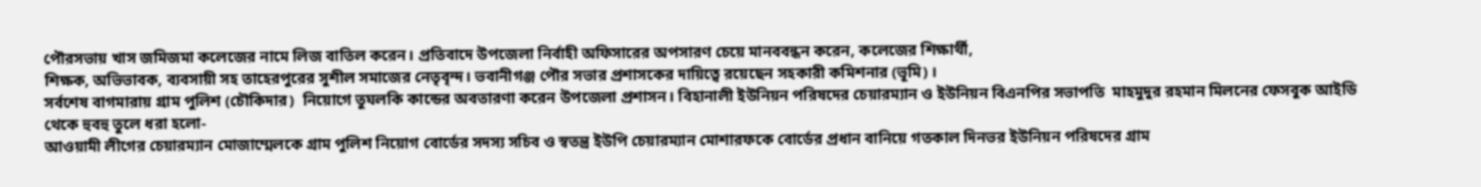পৌরসভায় খাস জমিজমা কলেজের নামে লিজ বাতিল করেন। প্রতিবাদে উপজেলা নির্বাহী অফিসারের অপসারণ চেয়ে মানববন্ধন করেন, কলেজের শিক্ষার্থী,
শিক্ষক, অভিভাবক, ব্যবসায়ী সহ তাহেরপুরের সুশীল সমাজের নেতৃবৃন্দ। ভবানীগঞ্জ পৌর সভার প্রশাসকের দায়িত্বে রয়েছেন সহকারী কমিশনার (ভূমি) ।
সর্বশেষ বাগমারায় গ্রাম পুলিশ (চৌকিদার)  নিয়োগে তুঘলকি কান্ডের অবতারণা করেন উপজেলা প্রশাসন। বিহানালী ইউনিয়ন পরিষদের চেয়ারম্যান ও ইউনিয়ন বিএনপির সভাপতি  মাহমুদুর রহমান মিলনের ফেসবুক আইডি থেকে হুবহু তুলে ধরা হলো-
আওয়ামী লীগের চেয়ারম্যান মোজাম্মেলকে গ্রাম পুলিশ নিয়োগ বোর্ডের সদস্য সচিব ও স্বতন্ত্র ইউপি চেয়ারম্যান মোশারফকে বোর্ডের প্রধান বানিয়ে গতকাল দিনভর ইউনিয়ন পরিষদের গ্রাম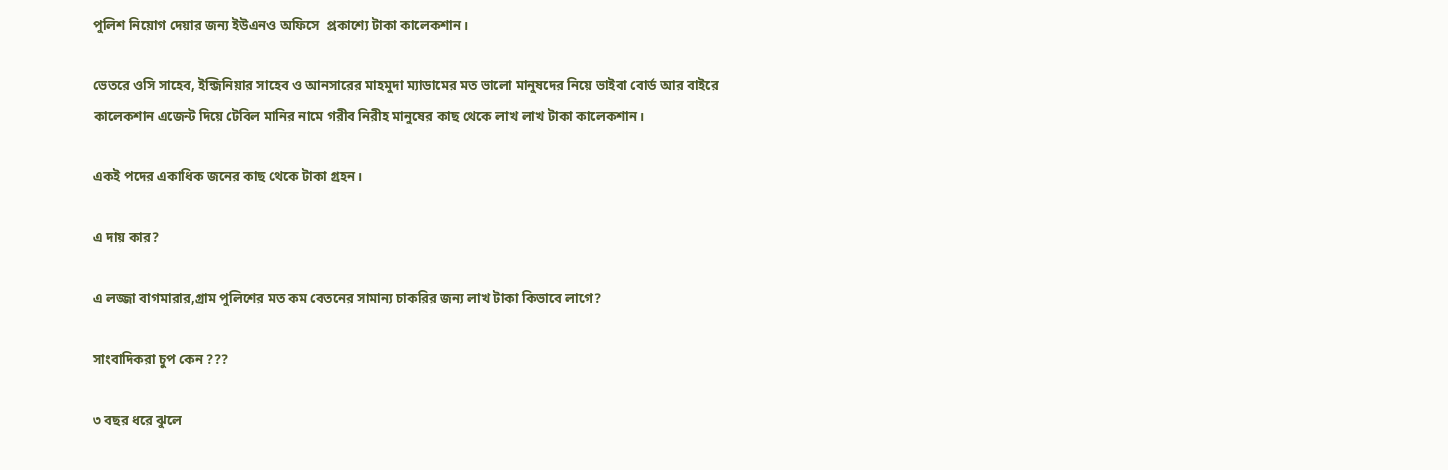পুলিশ নিয়োগ দেয়ার জন্য ইউএনও অফিসে  প্রকাশ্যে টাকা কালেকশান।

ভেতরে ওসি সাহেব, ইন্জিনিয়ার সাহেব ও আনসারের মাহমুদা ম্যাডামের মত ভালো মানুষদের নিয়ে ভাইবা বোর্ড আর বাইরে কালেকশান এজেন্ট দিয়ে টেবিল মানির নামে গরীব নিরীহ মানুষের কাছ থেকে লাখ লাখ টাকা কালেকশান।

একই পদের একাধিক জনের কাছ থেকে টাকা গ্রহন।

এ দায় কার?

এ লজ্জা বাগমারার,গ্রাম পুলিশের মত কম বেতনের সামান্য চাকরির জন্য লাখ টাকা কিভাবে লাগে?

সাংবাদিকরা চুপ কেন ???

৩ বছর ধরে ঝুলে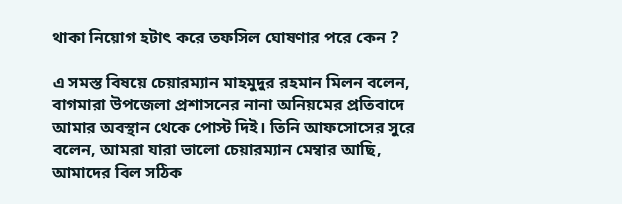থাকা নিয়োগ হটাৎ করে তফসিল ঘোষণার পরে কেন ?

এ সমস্ত বিষয়ে চেয়ারম্যান মাহমুদুর রহমান মিলন বলেন, বাগমারা উপজেলা প্রশাসনের নানা অনিয়মের প্রতিবাদে আমার অবস্থান থেকে পোস্ট দিই। তিনি আফসোসের সুরে বলেন, আমরা যারা ভালো চেয়ারম্যান মেম্বার আছি,  আমাদের বিল সঠিক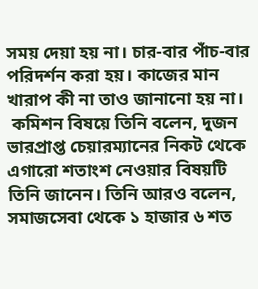সময় দেয়া হয় না। চার-বার পাঁচ-বার পরিদর্শন করা হয়। কাজের মান খারাপ কী না তাও জানানো হয় না।
 কমিশন বিষয়ে তিনি বলেন, দুজন ভারপ্রাপ্ত চেয়ারম্যানের নিকট থেকে এগারো শতাংশ নেওয়ার বিষয়টি তিনি জানেন। তিনি আরও বলেন, সমাজসেবা থেকে ১ হাজার ৬ শত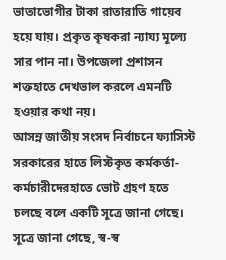ভাতাভোগীর টাকা রাতারাতি গায়েব  হয়ে যায়। প্রকৃত কৃষকরা ন্যায্য মূল্যে সার পান না। উপজেলা প্রশাসন শক্তহাতে দেখভাল করলে এমনটি হওয়ার কথা নয়।
আসন্ন জাতীয় সংসদ নির্বাচনে ফ্যাসিস্ট সরকারের হাতে লিস্টকৃত কর্মকর্তা-কর্মচারীদেরহাতে ভোট গ্রহণ হতে চলছে বলে একটি সূত্রে জানা গেছে।
সূত্রে জানা গেছে, স্ব-স্ব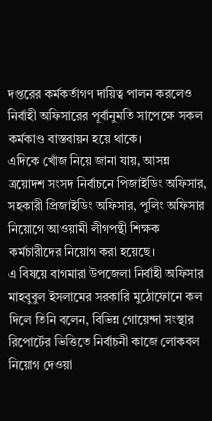দপ্তরের কর্মকর্তাগণ দায়িত্ব পালন করলেও নির্বাহী অফিসারের পূর্বানুমতি সাপেক্ষে সকল কর্মকাণ্ড বাস্তবায়ন হয়ে থাকে।
এদিকে খোঁজ নিয়ে জানা যায়, আসন্ন ত্রয়োদশ সংসদ নির্বাচনে পিজাইডিং অফিসার, সহকারী প্রিজাইডিং অফিসার, পুলিং অফিসার নিয়োগে আওয়ামী লীগপন্থী শিক্ষক কর্মচারীদের নিয়োগ করা হয়েছে।
এ বিষয়ে বাগমারা উপজেলা নির্বাহী অফিসার মাহবুবুল ইসলামের সরকারি মুঠোফোনে কল দিলে তিনি বলেন, বিভিন্ন গোয়েন্দা সংস্থার রিপোর্টের ভিত্তিতে নির্বাচনী কাজে লোকবল নিয়োগ দেওয়া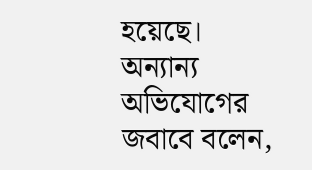হয়েছে।
অন্যান্য অভিযোগের জবাবে বলেন,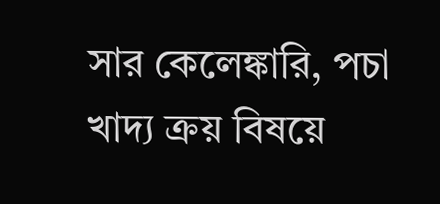সার কেলেঙ্কারি, পচা খাদ্য ক্রয় বিষয়ে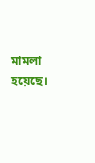মামলা হয়েছে।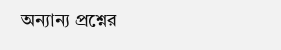অন্যান্য প্রশ্নের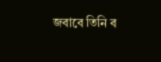জবাবে তিনি ব